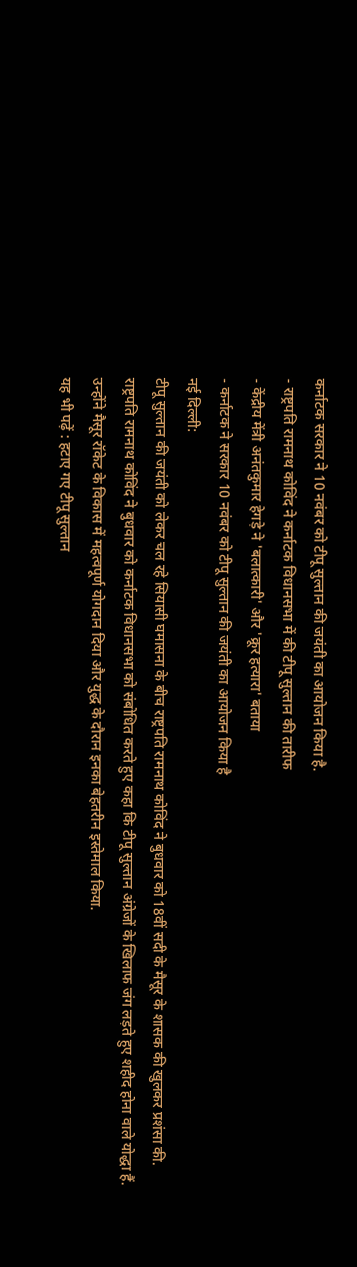कर्नाटक सरकार ने 10 नवंबर को टीपू सुल्तान की जयंती का आयोजन किया है.
- राष्ट्रपति रामनाथ कोविंद ने कर्नाटक विधानसभा में की टीपू सुल्तान की तारीफ
- केंद्रीय मेंत्री अनंतकुमार हेगड़े ने 'बलात्कारी' और 'क्रूर हत्यारा' बताया
- कर्नाटक ने सरकार 10 नवंबर को टीपू सुल्तान की जयंती का आयोजन किया है
नई दिल्ली:
टीपू सुल्तान की जयंती को लेकर चल रहे सियासी घमासना के बीच राष्ट्रपति रामनाथ कोविंद ने बुधवार को 18वीं सदी के मैसूर के शासक की खुलकर प्रशंसा की. राष्ट्रपति रामनाथ कोविंद ने बुधवार को कर्नाटक विधानसभा को संबोधित करते हुए कहा कि टीपू सुल्तान अंग्रेजों के खिलाफ जंग लड़ते हुए शहीद होना वाले योद्धा हैं. उन्होंने मैसूर रॉकेट के विकास में महत्वपूर्ण योगदान दिया और युद्ध के दौरान इनका बेहतरीन इस्तेमाल किया.
यह भी पढ़ें : हटाए गए टीपू सुल्तान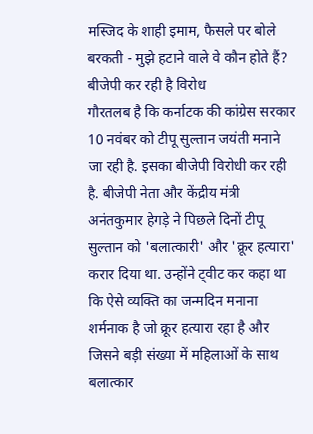मस्जिद के शाही इमाम, फैसले पर बोले बरकती - मुझे हटाने वाले वे कौन होते हैं?
बीजेपी कर रही है विरोध
गौरतलब है कि कर्नाटक की कांग्रेस सरकार 10 नवंबर को टीपू सुल्तान जयंती मनाने जा रही है. इसका बीजेपी विरोधी कर रही है. बीजेपी नेता और केंद्रीय मंत्री अनंतकुमार हेगड़े ने पिछले दिनों टीपू सुल्तान को 'बलात्कारी' और 'क्रूर हत्यारा' करार दिया था. उन्होंने ट्वीट कर कहा था कि ऐसे व्यक्ति का जन्मदिन मनाना शर्मनाक है जो क्रूर हत्यारा रहा है और जिसने बड़ी संख्या में महिलाओं के साथ बलात्कार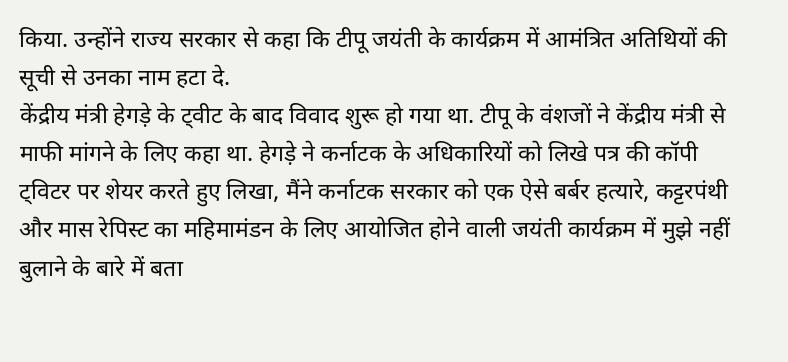किया. उन्होंने राज्य सरकार से कहा कि टीपू जयंती के कार्यक्रम में आमंत्रित अतिथियों की सूची से उनका नाम हटा दे.
केंद्रीय मंत्री हेगड़े के ट्वीट के बाद विवाद शुरू हो गया था. टीपू के वंशजों ने केंद्रीय मंत्री से माफी मांगने के लिए कहा था. हेगड़े ने कर्नाटक के अधिकारियों को लिखे पत्र की कॉपी ट्विटर पर शेयर करते हुए लिखा, मैंने कर्नाटक सरकार को एक ऐसे बर्बर हत्यारे, कट्टरपंथी और मास रेपिस्ट का महिमामंडन के लिए आयोजित होने वाली जयंती कार्यक्रम में मुझे नहीं बुलाने के बारे में बता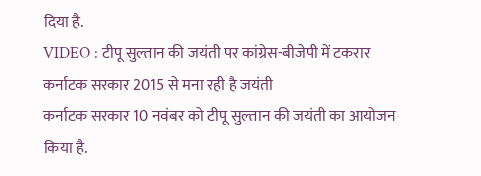दिया है.
VIDEO : टीपू सुल्तान की जयंती पर कांग्रेस-बीजेपी में टकरार
कर्नाटक सरकार 2015 से मना रही है जयंती
कर्नाटक सरकार 10 नवंबर को टीपू सुल्तान की जयंती का आयोजन किया है.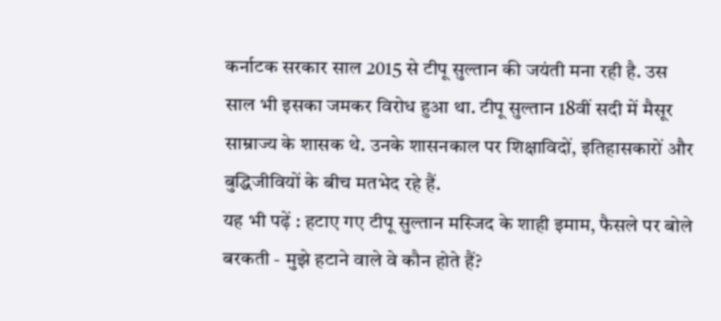कर्नाटक सरकार साल 2015 से टीपू सुल्तान की जयंती मना रही है. उस साल भी इसका जमकर विरोध हुआ था. टीपू सुल्तान 18वीं सदी में मैसूर साम्राज्य के शासक थे. उनके शासनकाल पर शिक्षाविदों, इतिहासकारों और बुद्धिजीवियों के बीच मतभेद रहे हैं.
यह भी पढ़ें : हटाए गए टीपू सुल्तान मस्जिद के शाही इमाम, फैसले पर बोले बरकती - मुझे हटाने वाले वे कौन होते हैं?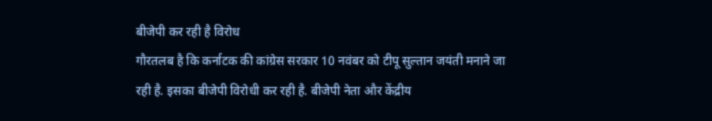बीजेपी कर रही है विरोध
गौरतलब है कि कर्नाटक की कांग्रेस सरकार 10 नवंबर को टीपू सुल्तान जयंती मनाने जा रही है. इसका बीजेपी विरोधी कर रही है. बीजेपी नेता और केंद्रीय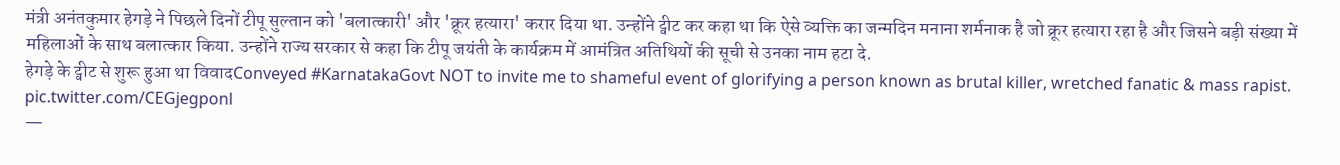मंत्री अनंतकुमार हेगड़े ने पिछले दिनों टीपू सुल्तान को 'बलात्कारी' और 'क्रूर हत्यारा' करार दिया था. उन्होंने ट्वीट कर कहा था कि ऐसे व्यक्ति का जन्मदिन मनाना शर्मनाक है जो क्रूर हत्यारा रहा है और जिसने बड़ी संख्या में महिलाओं के साथ बलात्कार किया. उन्होंने राज्य सरकार से कहा कि टीपू जयंती के कार्यक्रम में आमंत्रित अतिथियों की सूची से उनका नाम हटा दे.
हेगड़े के ट्वीट से शुरू हुआ था विवादConveyed #KarnatakaGovt NOT to invite me to shameful event of glorifying a person known as brutal killer, wretched fanatic & mass rapist. pic.twitter.com/CEGjegponl
—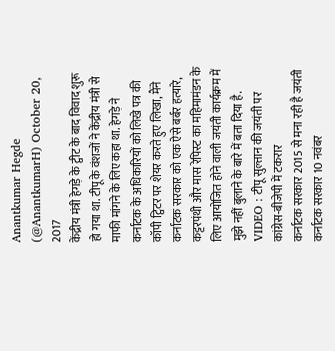Anantkumar Hegde (@AnantkumarH) October 20, 2017
केंद्रीय मंत्री हेगड़े के ट्वीट के बाद विवाद शुरू हो गया था. टीपू के वंशजों ने केंद्रीय मंत्री से माफी मांगने के लिए कहा था. हेगड़े ने कर्नाटक के अधिकारियों को लिखे पत्र की कॉपी ट्विटर पर शेयर करते हुए लिखा, मैंने कर्नाटक सरकार को एक ऐसे बर्बर हत्यारे, कट्टरपंथी और मास रेपिस्ट का महिमामंडन के लिए आयोजित होने वाली जयंती कार्यक्रम में मुझे नहीं बुलाने के बारे में बता दिया है.
VIDEO : टीपू सुल्तान की जयंती पर कांग्रेस-बीजेपी में टकरार
कर्नाटक सरकार 2015 से मना रही है जयंती
कर्नाटक सरकार 10 नवंबर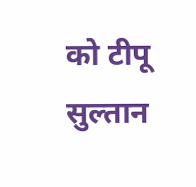को टीपू सुल्तान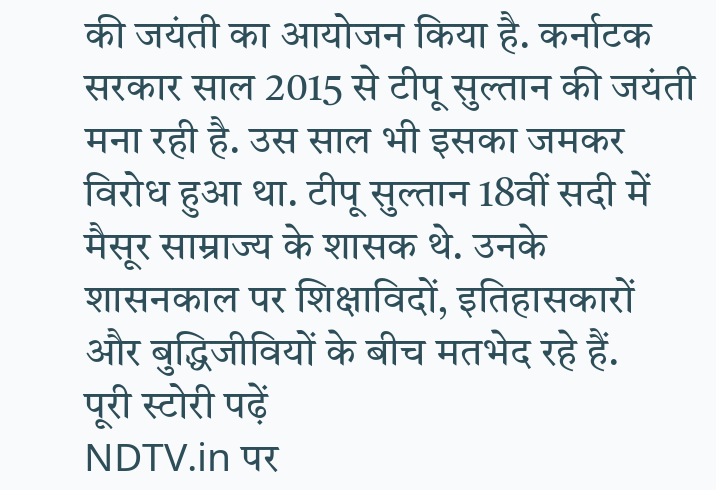की जयंती का आयोजन किया है. कर्नाटक सरकार साल 2015 से टीपू सुल्तान की जयंती मना रही है. उस साल भी इसका जमकर विरोध हुआ था. टीपू सुल्तान 18वीं सदी में मैसूर साम्राज्य के शासक थे. उनके शासनकाल पर शिक्षाविदों, इतिहासकारों और बुद्धिजीवियों के बीच मतभेद रहे हैं.
पूरी स्टोरी पढ़ें
NDTV.in पर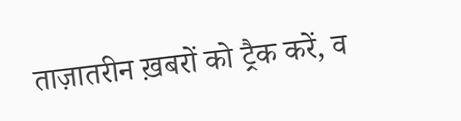ताज़ातरीन ख़बरों को ट्रैक करें, व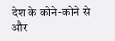देश के कोने-कोने से और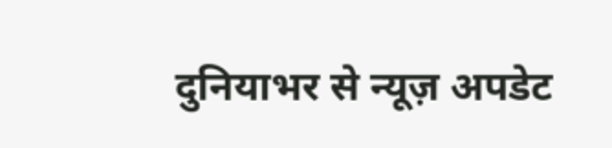दुनियाभर से न्यूज़ अपडेट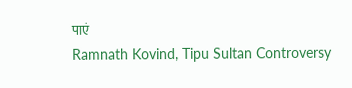पाएं
Ramnath Kovind, Tipu Sultan Controversy